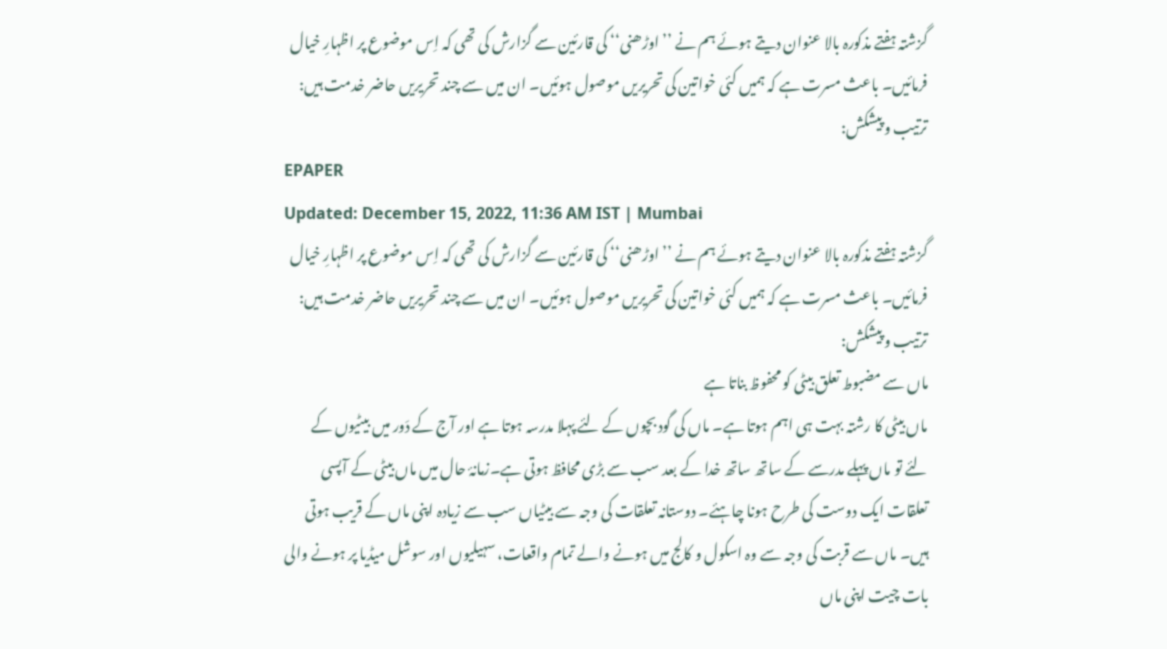گزشتہ ہفتے مذکورہ بالا عنوان دیتے ہوئے ہم نے ’’اوڑھنی‘‘ کی قارئین سے گزارش کی تھی کہ اِس موضوع پر اظہارِ خیال فرمائیں۔ باعث مسرت ہے کہ ہمیں کئی خواتین کی تحریریں موصول ہوئیں۔ ان میں سے چند تحریریں حاضر خدمت ہیں: ترتیب و پیشکش:
EPAPER
Updated: December 15, 2022, 11:36 AM IST | Mumbai
گزشتہ ہفتے مذکورہ بالا عنوان دیتے ہوئے ہم نے ’’اوڑھنی‘‘ کی قارئین سے گزارش کی تھی کہ اِس موضوع پر اظہارِ خیال فرمائیں۔ باعث مسرت ہے کہ ہمیں کئی خواتین کی تحریریں موصول ہوئیں۔ ان میں سے چند تحریریں حاضر خدمت ہیں: ترتیب و پیشکش:
ماں سے مضبوط تعلق بیٹی کو محفوظ بناتا ہے
ماں بیٹی کا رشتہ بہت ہی اہم ہوتا ہے۔ ماں کی گود بچوں کے لئے پہلا مدرسہ ہوتا ہے اور آج کے دَور میں بیٹیوں کے لئے تو ماں پہلے مدرسے کے ساتھ ساتھ خدا کے بعد سب سے بڑی محافظ ہوتی ہے۔زمانۂ حال میں ماں بیٹی کے آپسی تعلقات ایک دوست کی طرح ہونا چاہئے۔ دوستانہ تعلقات کی وجہ سے بیٹیاں سب سے زیادہ اپنی ماں کے قریب ہوتی ہیں۔ ماں سے قربت کی وجہ سے وہ اسکول و کالج میں ہونے والے تمام واقعات، سہیلیوں اور سوشل میڈیا پر ہونے والی بات چیت اپنی ماں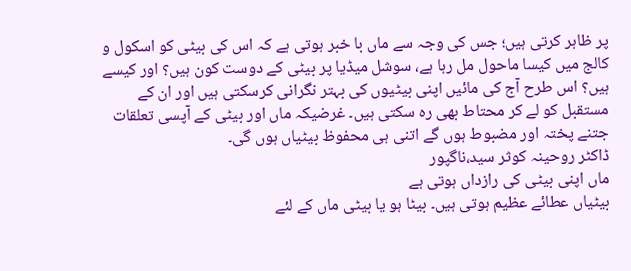پر ظاہر کرتی ہیں؛ جس کی وجہ سے ماں با خبر ہوتی ہے کہ اس کی بیٹی کو اسکول و کالج میں کیسا ماحول مل رہا ہے، سوشل میڈیا پر بیٹی کے دوست کون ہیں؟ اور کیسے ہیں؟ اس طرح آج کی مائیں اپنی بیٹیوں کی بہتر نگرانی کرسکتی ہیں اور ان کے مستقبل کو لے کر محتاط بھی رہ سکتی ہیں۔ غرضیکہ ماں اور بیٹی کے آپسی تعلقات جتنے پختہ اور مضبوط ہوں گے اتنی ہی محفوظ بیٹیاں ہوں گی۔
ڈاکٹر روحینہ کوثر سید،ناگپور
ماں اپنی بیٹی کی رازداں ہوتی ہے
بیٹیاں عطائے عظیم ہوتی ہیں۔ بیٹا ہو یا بیٹی ماں کے لئے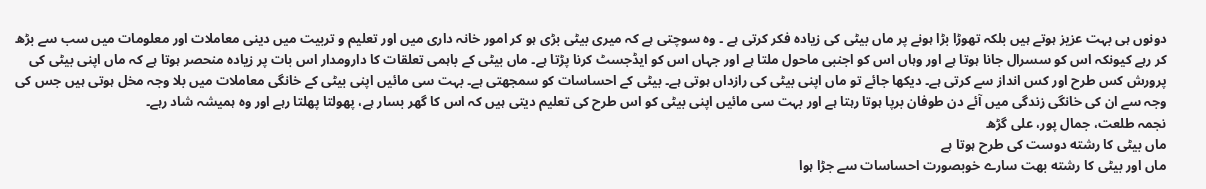دونوں ہی بہت عزیز ہوتے ہیں بلکہ تھوڑا بڑا ہونے پر ماں بیٹی کی زیادہ فکر کرتی ہے ۔ وہ سوچتی ہے کہ میری بیٹی بڑی ہو کر امور خانہ داری میں اور تعلیم و تربیت میں دینی معاملات اور معلومات میں سب سے بڑھ کر رہے کیونکہ اس کو سسرال جانا ہوتا ہے اور وہاں اس کو اجنبی ماحول ملتا ہے اور جہاں اس کو ایڈجسٹ کرنا پڑتا ہے۔ ماں بیٹی کے باہمی تعلقات کا دارومدار اس بات پر زیادہ منحصر ہوتا ہے کہ ماں اپنی بیٹی کی پرورش کس طرح اور کس انداز سے کرتی ہے۔ دیکھا جائے تو ماں اپنی بیٹی کی رازداں ہوتی ہے۔ بیٹی کے احساسات کو سمجھتی ہے۔ بہت سی مائیں اپنی بیٹی کے خانگی معاملات میں بلا وجہ مخل ہوتی ہیں جس کی وجہ سے ان کی خانگی زندگی میں آئے دن طوفان برپا ہوتا رہتا ہے اور بہت سی مائیں اپنی بیٹی کو اس طرح کی تعلیم دیتی ہیں کہ اس کا گھر بسار ہے، پھولتا پھلتا رہے اور وہ ہمیشہ شاد رہے۔
نجمہ طلعت، جمال پور، علی گڑھ
ماں بیٹی کا رشته دوست کی طرح ہوتا ہے
ماں اور بیٹی کا رشته بهت سارے خوبصورت احساسات سے جڑا ہوا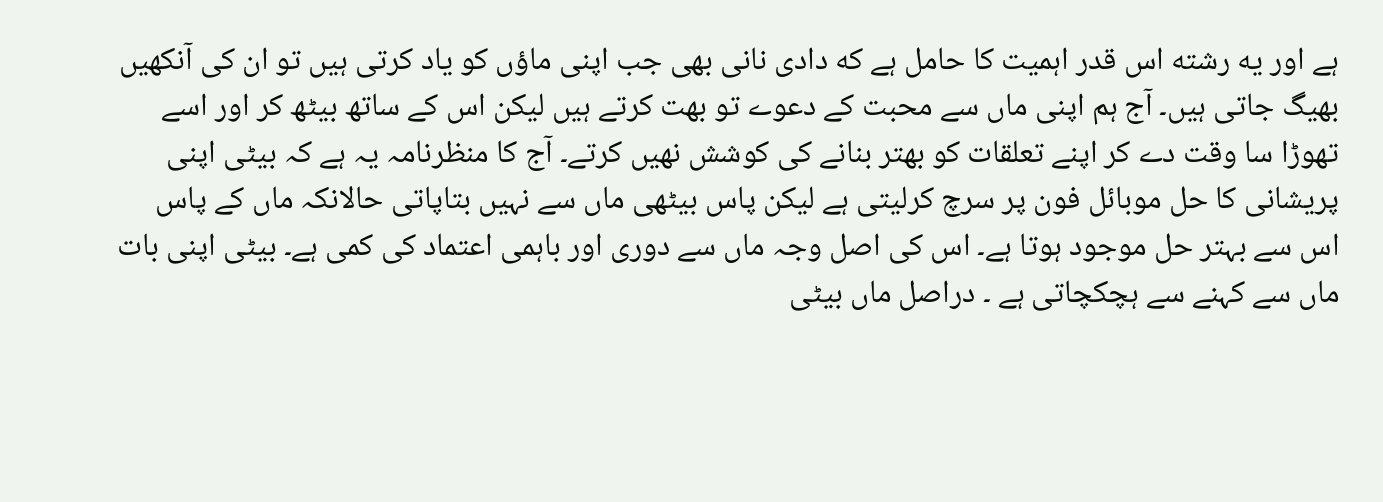ہے اور یه رشته اس قدر اہمیت کا حامل ہے که دادی نانی بھی جب اپنی ماؤں کو یاد کرتی ہیں تو ان کی آنکھیں بھیگ جاتی ہیں۔ آج ہم اپنی ماں سے محبت کے دعوے تو بهت کرتے ہیں لیکن اس کے ساتھ بیٹھ کر اور اسے تھوڑا سا وقت دے کر اپنے تعلقات کو بهتر بنانے کی کوشش نهیں کرتے۔ آج کا منظرنامہ یہ ہے کہ بیٹی اپنی پریشانی کا حل موبائل فون پر سرچ کرلیتی ہے لیکن پاس بیٹھی ماں سے نہیں بتاپاتی حالانکہ ماں کے پاس اس سے بہتر حل موجود ہوتا ہے۔ اس کی اصل وجہ ماں سے دوری اور باہمی اعتماد کی کمی ہے۔ بیٹی اپنی بات ماں سے کہنے سے ہچکچاتی ہے ۔ دراصل ماں بیٹی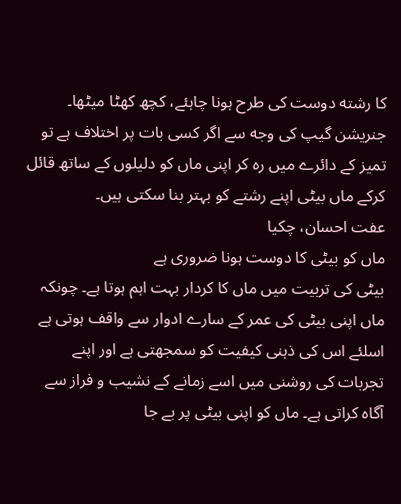کا رشته دوست کی طرح ہونا چاہئے، کچھ کھٹا میٹھا۔ جنریشن گیپ کی وجه سے اگر کسی بات پر اختلاف ہے تو تمیز کے دائرے میں رہ کر اپنی ماں کو دلیلوں کے ساتھ قائل کرکے ماں بیٹی اپنے رشتے کو بہتر بنا سکتی ہیں۔
عفت احسان، چکیا
ماں کو بیٹی کا دوست ہونا ضروری ہے
بیٹی کی تربیت میں ماں کا کردار بہت اہم ہوتا ہے۔ چونکہ ماں اپنی بیٹی کی عمر کے سارے ادوار سے واقف ہوتی ہے اسلئے اس کی ذہنی کیفیت کو سمجھتی ہے اور اپنے تجربات کی روشنی میں اسے زمانے کے نشیب و فراز سے آگاہ کراتی ہے۔ ماں کو اپنی بیٹی پر بے جا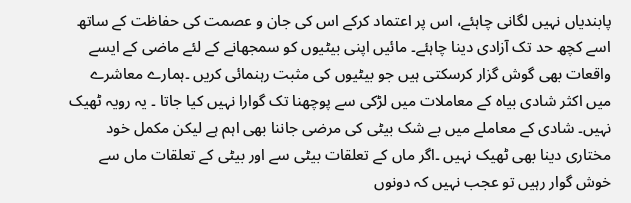پابندیاں نہیں لگانی چاہئے، اس پر اعتماد کرکے اس کی جان و عصمت کی حفاظت کے ساتھ اسے کچھ حد تک آزادی دینا چاہئے۔ مائیں اپنی بیٹیوں کو سمجھانے کے لئے ماضی کے ایسے واقعات بھی گوش گزار کرسکتی ہیں جو بیٹیوں کی مثبت رہنمائی کریں ۔ہمارے معاشرے میں اکثر شادی بیاہ کے معاملات میں لڑکی سے پوچھنا تک گوارا نہیں کیا جاتا ۔ یہ رویہ ٹھیک نہیں۔ شادی کے معاملے میں بے شک بیٹی کی مرضی جاننا بھی اہم ہے لیکن مکمل خود مختاری دینا بھی ٹھیک نہیں ۔اگر ماں کے تعلقات بیٹی سے اور بیٹی کے تعلقات ماں سے خوش گوار رہیں تو عجب نہیں کہ دونوں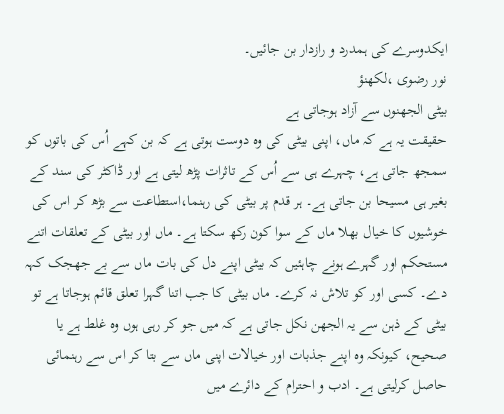ایکدوسرے کی ہمدرد و رازدار بن جائیں۔
نور رضوی ،لکھنؤ
بیٹی الجھنوں سے آزاد ہوجاتی ہے
حقیقت یہ ہے کہ ماں، اپنی بیٹی کی وہ دوست ہوتی ہے کہ بن کہے اُس کی باتوں کو سمجھ جاتی ہے، چہرے ہی سے اُس کے تاثرات پڑھ لیتی ہے اور ڈاکٹر کی سند کے بغیر ہی مسیحا بن جاتی ہے۔ ہر قدم پر بیٹی کی رہنما،استطاعت سے بڑھ کر اس کی خوشیوں کا خیال بھلا ماں کے سوا کون رکھ سکتا ہے۔ ماں اور بیٹی کے تعلقات اتنے مستحکم اور گہرے ہونے چاہئیں کہ بیٹی اپنے دل کی بات ماں سے بے جھجک کہہ دے۔ کسی اور کو تلاش نہ کرے۔ ماں بیٹی کا جب اتنا گہرا تعلق قائم ہوجاتا ہے تو بیٹی کے ذہن سے یہ الجھن نکل جاتی ہے کہ میں جو کر رہی ہوں وہ غلط ہے یا صحیح، کیونکہ وہ اپنے جذبات اور خیالات اپنی ماں سے بتا کر اس سے رہنمائی حاصل کرلیتی ہے۔ ادب و احترام کے دائرے میں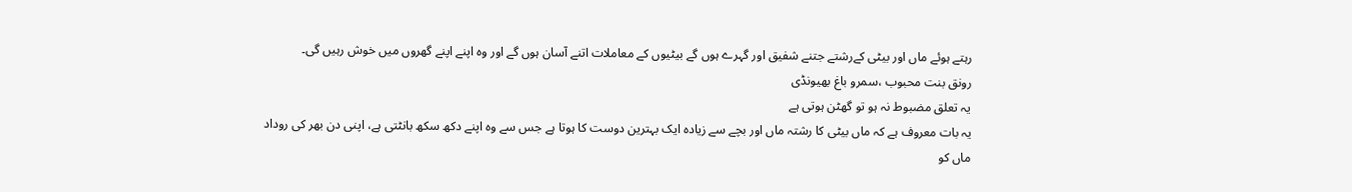رہتے ہوئے ماں اور بیٹی کےرشتے جتنے شفیق اور گہرے ہوں گے بیٹیوں کے معاملات اتنے آسان ہوں گے اور وہ اپنے اپنے گھروں میں خوش رہیں گی۔
رونق بنت محبوب ،سمرو باغ بھیونڈی
یہ تعلق مضبوط نہ ہو تو گھٹن ہوتی ہے
یہ بات معروف ہے کہ ماں بیٹی کا رشتہ ماں اور بچے سے زیادہ ایک بہترین دوست کا ہوتا ہے جس سے وہ اپنے دکھ سکھ بانٹتی ہے، اپنی دن بھر کی روداد ماں کو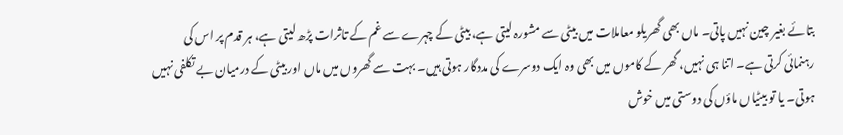بتائے بغیر چین نہیں پاتی۔ ماں بھی گھریلو معاملات میں بیٹی سے مشورہ لیتی ہے، بیٹی کے چہرے سے غم کے تاثرات پڑھ لیتی ہے، ہر قدم پر اس کی رہنمائی کرتی ہے۔ اتنا ہی نہیں، گھر کے کاموں میں بھی وہ ایک دوسرے کی مددگار ہوتی ہیں۔ بہت سے گھروں میں ماں اور بیٹی کے درمیان بے تکلفی نہیں ہوتی۔ یا تو بیٹیاں ماؤں کی دوستی میں خوش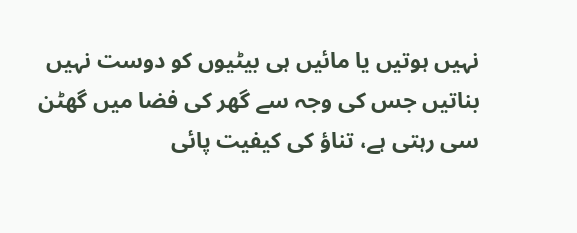نہیں ہوتیں یا مائیں ہی بیٹیوں کو دوست نہیں بناتیں جس کی وجہ سے گھر کی فضا میں گھٹن سی رہتی ہے، تناؤ کی کیفیت پائی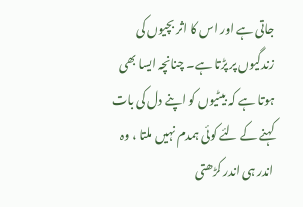جاتی ہے اور اس کا اثر بچیوں کی زندگیوں پر پڑتا ہے۔ چنانچہ ایسا بھی ہوتا ہے کہ بیٹیوں کو اپنے دل کی بات کہنے کے لئے کوئی ہمدم نہیں ملتا ، وہ اندر ہی اندر کڑھتی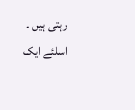رہتی ہیں ۔ اسلئے ایک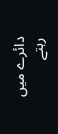دائرے میں رہتے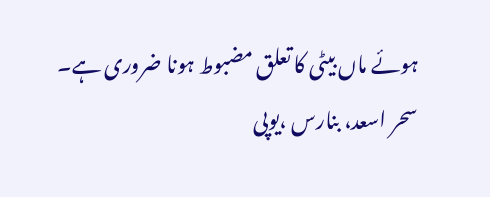ہوئے ماں بیٹی کا تعلق مضبوط ہونا ضروری ہے۔
سحر اسعد، بنارس ،یوپی